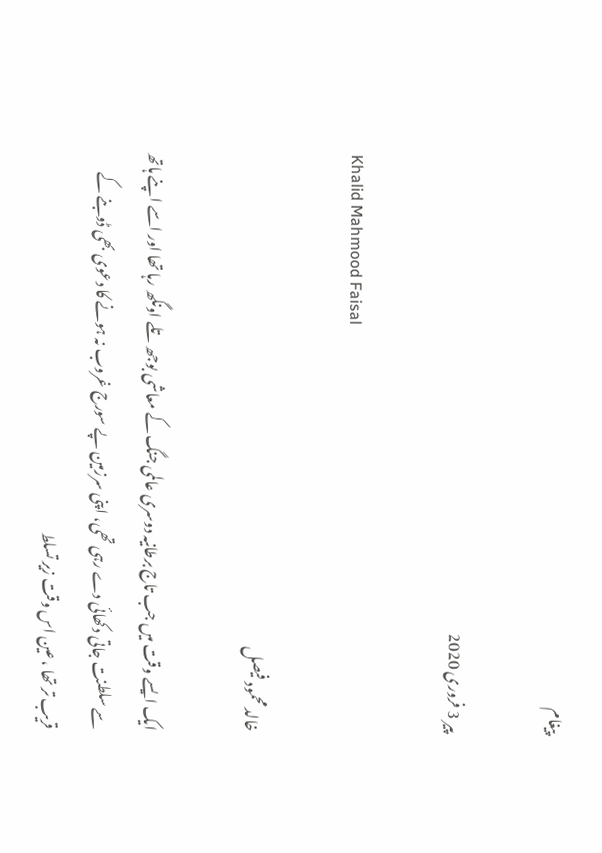پیغام

پیر 3 فروری 2020

Khalid Mahmood Faisal

خالد محمود فیصل

ایک ایسے وقت میں جب تاج برطانیہ دوسری عالمی جنگ کے معاشی بوجھ تلے اونگھ رہا تھا اور اسے اپنے ہاتھ سے سلطنت جاتی دکھائی دے رہی تھی، اپنی سرزمین پے سورج غروب نہ ہونے کا دعوی بھی ڈوبنے کے قریب تر تھا ، عین اس وقت زیر تسلط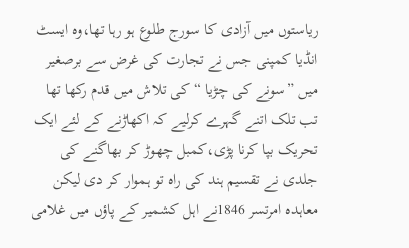ریاستوں میں آزادی کا سورج طلوع ہو رہا تھا،وہ ایسٹ انڈیا کمپنی جس نے تجارت کی غرض سے برصغیر میں ”سونے کی چڑیا “کی تلاش میں قدم رکھا تھا تب تلک اتنے گہرے کرلیے کہ اکھاڑنے کے لئے ایک تحریک بپا کرنا پڑی،کمبل چھوڑ کر بھاگنے کی جلدی نے تقسیم ہند کی راہ تو ہموار کر دی لیکن معاہدہ امرتسر 1846نے اہل کشمیر کے پاؤں میں غلامی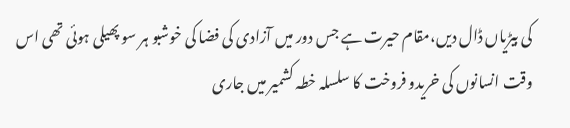کی بیڑیاں ڈال دیں،مقام حیرت ہے جس دور میں آزادی کی فضا کی خوشبو ہر سو پھیلی ہوئی تھی اس وقت انسانوں کی خریدو فروخت کا سلسلہ خطہ کشمیر میں جاری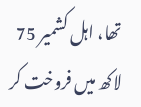تھا، اہل کشمیر 75 لاکھ میں فروخت کر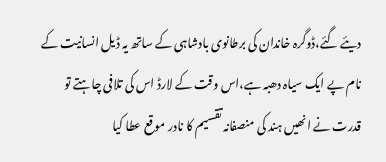دیئے گئے،ڈوگرہ خاندان کی برطانوی بادشاہی کے ساتھ یہ ڈیل انسانیت کے نام پے ایک سیاہ دھبہ ہے،اس وقت کے لارڈ اس کی تلافی چاہتے تو قدرت نے انھیں ہند کی منصفانہ تقسیم کا نادر موقع عطا کیا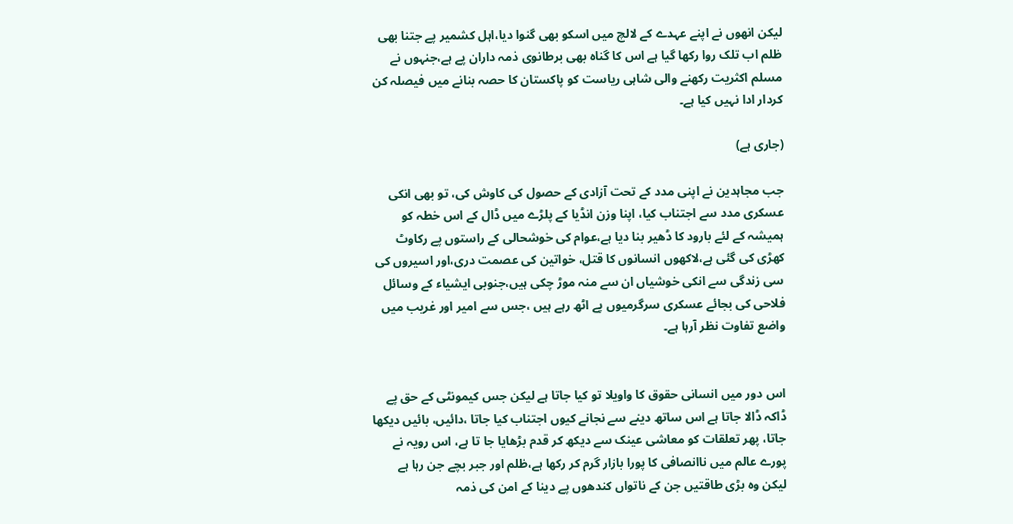لیکن انھوں نے اپنے عہدے کے لالچ میں اسکو بھی گنوا دیا،اہل کشمیر پے جتنا بھی ظلم اب تلک روا رکھا گیا ہے اس کا گناہ بھی برطانوی ذمہ داران پے ہے،جنہوں نے مسلم اکثریت رکھنے والی شاہی ریاست کو پاکستان کا حصہ بنانے میں فیصلہ کن کردار ادا نہیں کیا ہے۔

(جاری ہے)

جب مجاہدین نے اپنی مدد کے تحت آزادی کے حصول کی کاوش کی، تو بھی انکی عسکری مدد سے اجتناب کیا، اپنا وزن انڈیا کے پلڑے میں ڈال کے اس خطہ کو ہمیشہ کے لئے بارود کا ڈھیر بنا دیا ہے،عوام کی خوشحالی کے راستوں پے رکاوٹ کھڑی کی گئی ہے،لاکھوں انسانوں کا قتل، خواتین کی عصمت دری،اور اسیروں کی سی زندگی سے انکی خوشیاں ان سے منہ موڑ چکی ہیں،جنوبی ایشیاء کے وسائل فلاحی کی بجائے عسکری سرگرمیوں پے اٹھ رہے ہیں ،جس سے امیر اور غریب میں واضع تفاوت نظر آرہا ہے۔


اس دور میں انسانی حقوق کا واویلا تو کیا جاتا ہے لیکن جس کیمونٹی کے حق پے ڈاکہ ڈالا جاتا ہے اس ساتھ دینے سے نجانے کیوں اجتناب کیا جاتا ،دائیں، بائیں دیکھا جاتا، پھر تعلقات کو معاشی عینک سے دیکھ کر قدم بڑھایا جا تا ہے، اس رویہ نے پورے عالم میں ناانصافی کا پورا بازار گرم کر رکھا ہے،ظلم اور جبر بچے جن رہا ہے لیکن وہ بڑی طاقتیں جن کے ناتواں کندھوں پے دینا کے امن کی ذمہ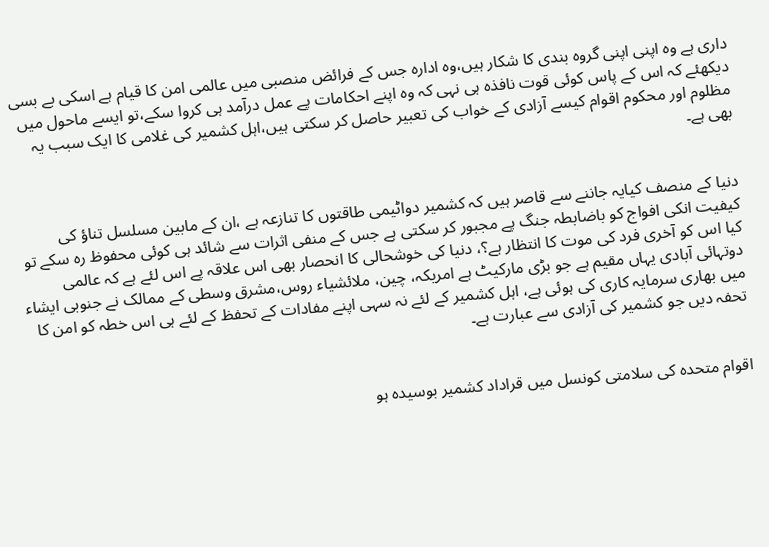داری ہے وہ اپنی اپنی گروہ بندی کا شکار ہیں،وہ ادارہ جس کے فرائض منصبی میں عالمی امن کا قیام ہے اسکی بے بسی دیکھئے کہ اس کے پاس کوئی قوت نافذہ ہی نہی کہ وہ اپنے احکامات پے عمل درآمد ہی کروا سکے،تو ایسے ماحول میں مظلوم اور محکوم اقوام کیسے آزادی کے خواب کی تعبیر حاصل کر سکتی ہیں،اہل کشمیر کی غلامی کا ایک سبب یہ بھی ہے۔


دنیا کے منصف کیایہ جاننے سے قاصر ہیں کہ کشمیر دواٹیمی طاقتوں کا تنازعہ ہے ،ان کے مابین مسلسل تناؤ کی کیفیت انکی افواج کو باضابطہ جنگ پے مجبور کر سکتی ہے جس کے منفی اثرات سے شائد ہی کوئی محفوظ رہ سکے تو کیا اس کو آخری فرد کی موت کا انتظار ہے؟، دنیا کی خوشحالی کا انحصار بھی اس علاقہ پے اس لئے ہے کہ عالمی دوتہائی آبادی یہاں مقیم ہے جو بڑی مارکیٹ ہے امریکہ، چین، ملائشیاء روس،مشرق وسطی کے ممالک نے جنوبی ایشاء میں بھاری سرمایہ کاری کی ہوئی ہے، اہل کشمیر کے لئے نہ سہی اپنے مفادات کے تحفظ کے لئے ہی اس خطہ کو امن کا تحفہ دیں جو کشمیر کی آزادی سے عبارت ہے۔


اقوام متحدہ کی سلامتی کونسل میں قراداد کشمیر بوسیدہ ہو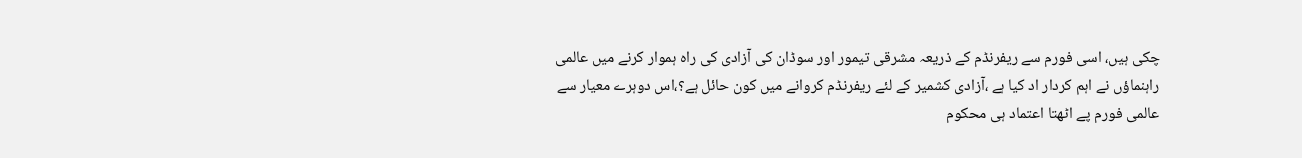چکی ہیں، اسی فورم سے ریفرنڈم کے ذریعہ مشرقی تیمور اور سوڈان کی آزادی کی راہ ہموار کرنے میں عالمی راہنماؤں نے اہم کردار اد کیا ہے ،آزادی کشمیر کے لئے ریفرنڈم کروانے میں کون حائل ہے؟،اس دوہرے معیار سے عالمی فورم پے اٹھتا اعتماد ہی محکوم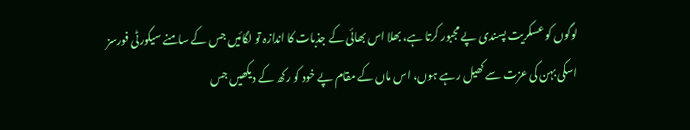لوگوں کو عسکریت پسندی پے مجبور کرتا ہے، بھلا اس بھائی کے جذبات کا اندازہ تو لگائیں جس کے سامنے سیکورٹی فورسز اسکی بہن کی عزت سے کھیل رہے ہوں، اس ماں کے مقام پے خود کو رکھ کے دیکھیں جس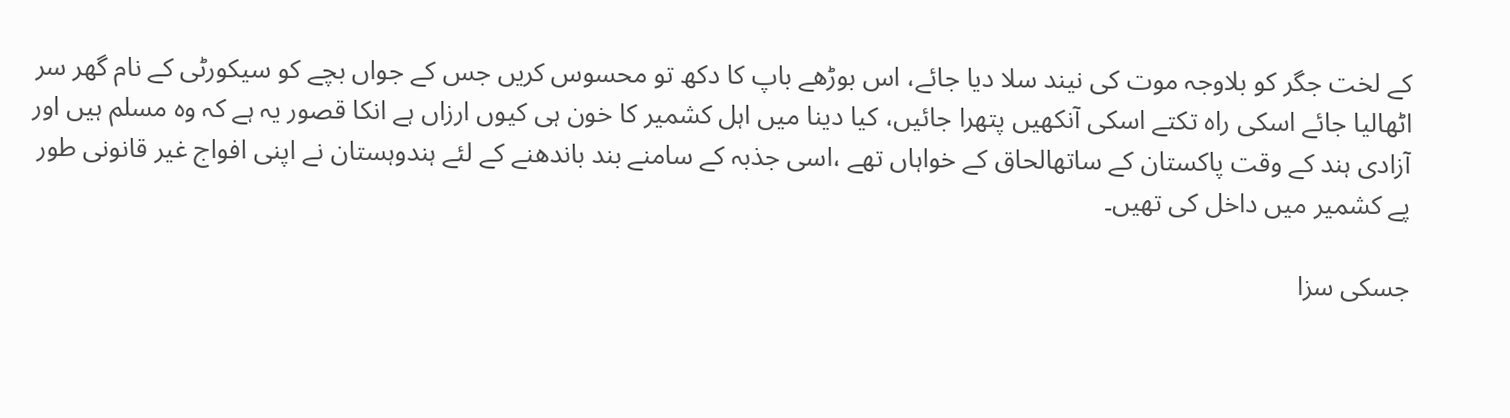کے لخت جگر کو بلاوجہ موت کی نیند سلا دیا جائے، اس بوڑھے باپ کا دکھ تو محسوس کریں جس کے جواں بچے کو سیکورٹی کے نام گھر سر اٹھالیا جائے اسکی راہ تکتے اسکی آنکھیں پتھرا جائیں، کیا دینا میں اہل کشمیر کا خون ہی کیوں ارزاں ہے انکا قصور یہ ہے کہ وہ مسلم ہیں اور آزادی ہند کے وقت پاکستان کے ساتھالحاق کے خواہاں تھے ،اسی جذبہ کے سامنے بند باندھنے کے لئے ہندوہستان نے اپنی افواج غیر قانونی طور پے کشمیر میں داخل کی تھیں۔

جسکی سزا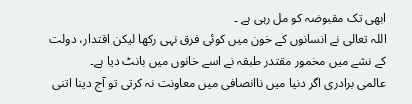ابھی تک مقبوضہ کو مل رہی ہے ۔
اللہ تعالی نے انسانوں کے خون میں کوئی فرق نہی رکھا لیکن اقتدار، دولت کے نشے میں مخمور مقتدر طبقہ نے اسے خانوں میں بانٹ دیا ہے۔
عالمی برادری اگر دنیا میں ناانصافی میں معاونت نہ کرتی تو آج دینا اتنی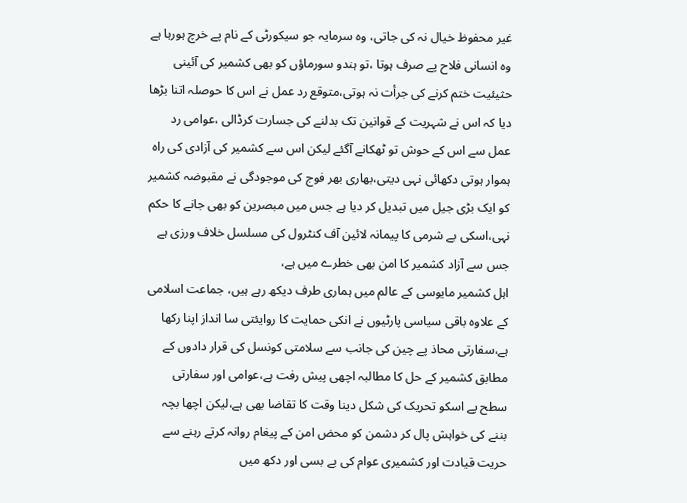غیر محفوظ خیال نہ کی جاتی، وہ سرمایہ جو سیکورٹی کے نام پے خرچ ہورہا ہے وہ انسانی فلاح پے صرف ہوتا ،تو ہندو سورماؤں کو بھی کشمیر کی آئینی حثیئیت ختم کرنے کی جرأت نہ ہوتی،متوقع رد عمل نے اس کا حوصلہ اتنا بڑھا دیا کہ اس نے شہریت کے قوانین تک بدلنے کی جسارت کرڈالی ،عوامی رد عمل سے اس کے حوش تو ٹھکانے آگئے لیکن اس سے کشمیر کی آزادی کی راہ ہموار ہوتی دکھائی نہی دیتی،بھاری بھر فوج کی موجودگی نے مقبوضہ کشمیر کو ایک بڑی جیل میں تبدیل کر دیا ہے جس میں مبصرین کو بھی جانے کا حکم نہی،اسکی بے شرمی کا پیمانہ لائین آف کنٹرول کی مسلسل خلاف ورزی ہے جس سے آزاد کشمیر کا امن بھی خطرے میں ہے،
اہل کشمیر مایوسی کے عالم میں ہماری طرف دیکھ رہے ہیں، جماعت اسلامی کے علاوہ باقی سیاسی پارٹیوں نے انکی حمایت کا روایئتی سا انداز اپنا رکھا ہے،سفارتی محاذ پے چین کی جانب سے سلامتی کونسل کی قرار دادوں کے مطابق کشمیر کے حل کا مطالبہ اچھی پیش رفت ہے،عوامی اور سفارتی سطح پے اسکو تحریک کی شکل دینا وقت کا تقاضا بھی ہے،لیکن اچھا بچہ بننے کی خواہش پال کر دشمن کو محض امن کے پیغام روانہ کرتے رہنے سے حریت قیادت اور کشمیری عوام کی بے بسی اور دکھ میں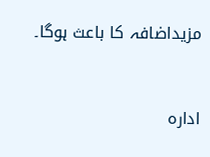مزیداضافہ کا باعث ہوگا۔


ادارہ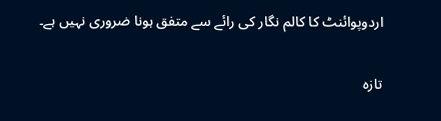اردوپوائنٹ کا کالم نگار کی رائے سے متفق ہونا ضروری نہیں ہے۔

تازہ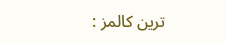ترین کالمز :